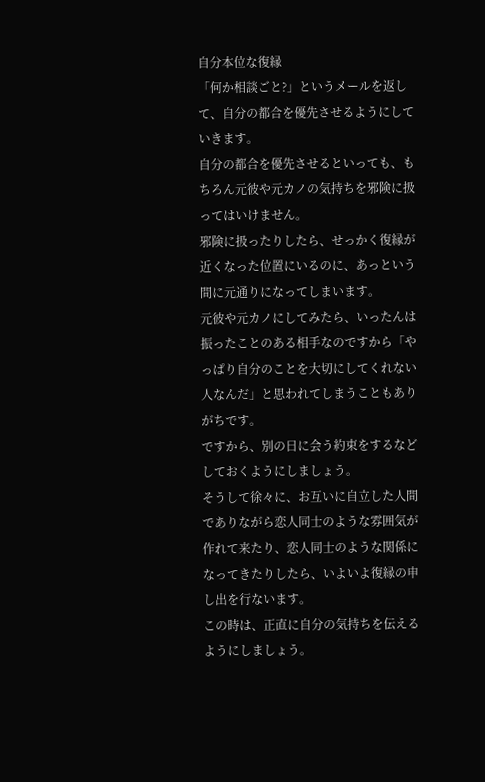自分本位な復縁
「何か相談ごと?」というメールを返して、自分の都合を優先させるようにしていきます。
自分の都合を優先させるといっても、もちろん元彼や元カノの気持ちを邪険に扱ってはいけません。
邪険に扱ったりしたら、せっかく復縁が近くなった位置にいるのに、あっという間に元通りになってしまいます。
元彼や元カノにしてみたら、いったんは振ったことのある相手なのですから「やっぱり自分のことを大切にしてくれない人なんだ」と思われてしまうこともありがちです。
ですから、別の日に会う約束をするなどしておくようにしましょう。
そうして徐々に、お互いに自立した人間でありながら恋人同士のような雰囲気が作れて来たり、恋人同士のような関係になってきたりしたら、いよいよ復縁の申し出を行ないます。
この時は、正直に自分の気持ちを伝えるようにしましょう。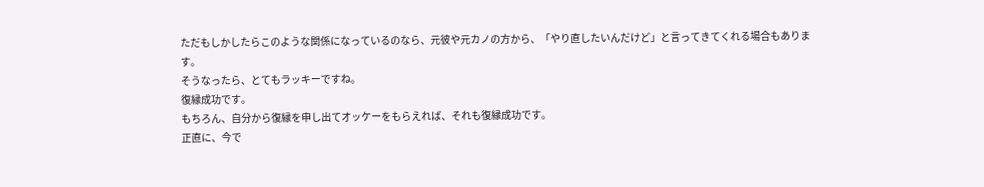ただもしかしたらこのような関係になっているのなら、元彼や元カノの方から、「やり直したいんだけど」と言ってきてくれる場合もあります。
そうなったら、とてもラッキーですね。
復縁成功です。
もちろん、自分から復縁を申し出てオッケーをもらえれば、それも復縁成功です。
正直に、今で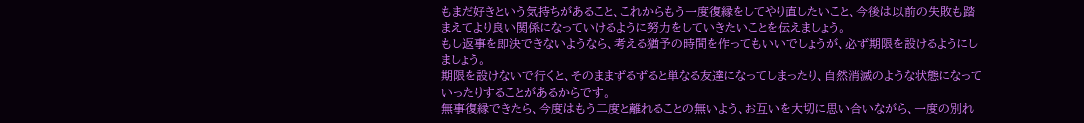もまだ好きという気持ちがあること、これからもう一度復縁をしてやり直したいこと、今後は以前の失敗も踏まえてより良い関係になっていけるように努力をしていきたいことを伝えましょう。
もし返事を即決できないようなら、考える猶予の時間を作ってもいいでしょうが、必ず期限を設けるようにしましょう。
期限を設けないで行くと、そのままずるずると単なる友達になってしまったり、自然消滅のような状態になっていったりすることがあるからです。
無事復縁できたら、今度はもう二度と離れることの無いよう、お互いを大切に思い合いながら、一度の別れ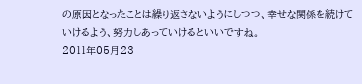の原因となったことは繰り返さないようにしつつ、幸せな関係を続けていけるよう、努力しあっていけるといいですね。
2011年05月23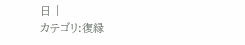日 |
カテゴリ:復縁